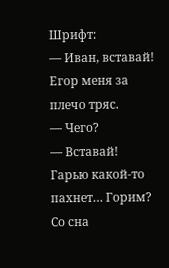Шрифт:
— Иван, вставай!
Егор меня за плечо тряс.
— Чего?
— Вставай!
Гарью какой-то пахнет… Горим?
Со сна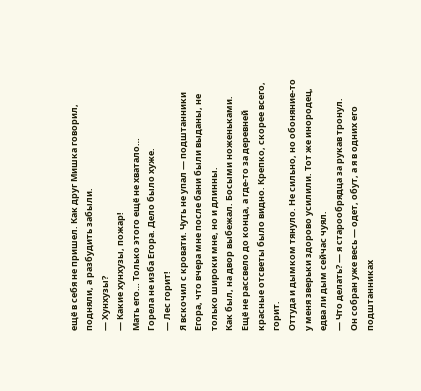ещё в себя не пришел. Как друг Мишка говорил, подняли, а разбудить забыли.
— Хунхузы?
— Какие хунхузы, пожар!
Мать его… Только этого ещё не хватало…
Горела не изба Егора. Дело было хуже.
— Лес горит!
Я вскочил с кровати. Чуть не упал — подштанники Егора, что вчера мне после бани были выданы, не только широки мне, но и длинны.
Как был, на двор выбежал. Босыми ноженьками.
Ещё не рассвело до конца, а где-то за деревней красные отсветы было видно. Крепко, скорее всего, горит.
Оттуда и дымком тянуло. Не сильно, но обоняние-то у меня зверьки здорово усилили. Тот же инородец, едва ли дым сейчас чуял.
— Что делать? — я старообрядца за рукав тронул.
Он собран уже весь — одет, обут, а я в одних его подштанниках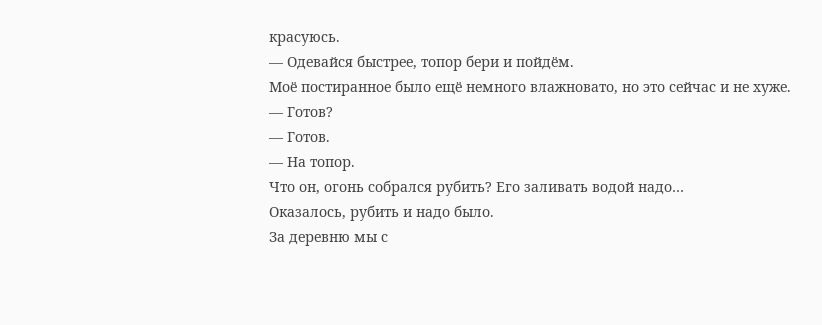красуюсь.
— Одевайся быстрее, топор бери и пойдём.
Моё постиранное было ещё немного влажновато, но это сейчас и не хуже.
— Готов?
— Готов.
— На топор.
Что он, огонь собрался рубить? Его заливать водой надо…
Оказалось, рубить и надо было.
За деревню мы с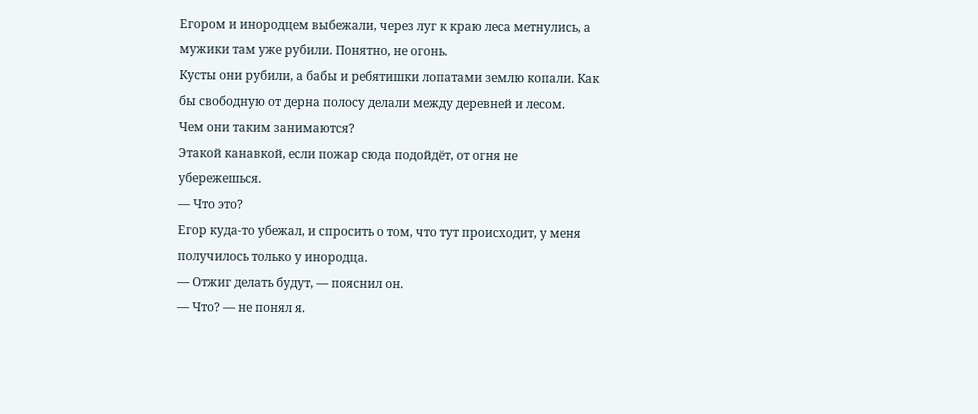Егором и инородцем выбежали, через луг к краю леса метнулись, а мужики там уже рубили. Понятно, не огонь.
Кусты они рубили, а бабы и ребятишки лопатами землю копали. Как бы свободную от дерна полосу делали между деревней и лесом.
Чем они таким занимаются?
Этакой канавкой, если пожар сюда подойдёт, от огня не убережешься.
— Что это?
Егор куда-то убежал, и спросить о том, что тут происходит, у меня получилось только у инородца.
— Отжиг делать будут, — пояснил он.
— Что? — не понял я.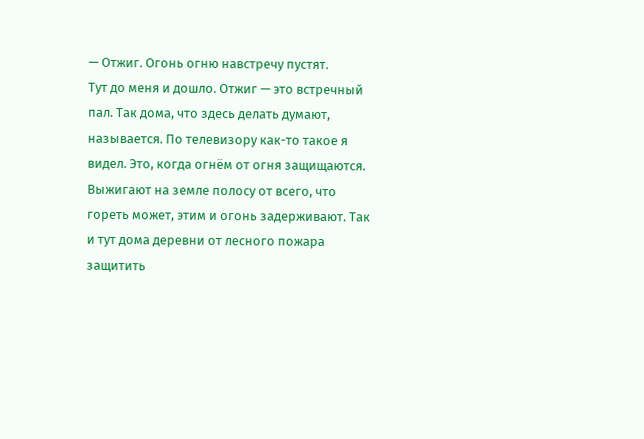— Отжиг. Огонь огню навстречу пустят.
Тут до меня и дошло. Отжиг — это встречный пал. Так дома, что здесь делать думают, называется. По телевизору как-то такое я видел. Это, когда огнём от огня защищаются. Выжигают на земле полосу от всего, что гореть может, этим и огонь задерживают. Так и тут дома деревни от лесного пожара защитить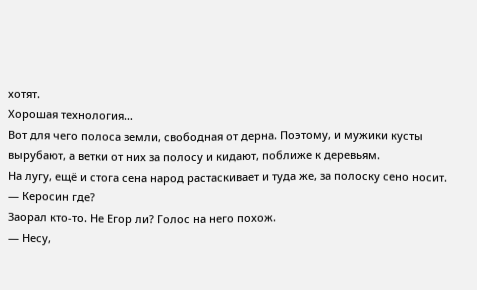хотят.
Хорошая технология…
Вот для чего полоса земли, свободная от дерна. Поэтому, и мужики кусты вырубают, а ветки от них за полосу и кидают, поближе к деревьям.
На лугу, ещё и стога сена народ растаскивает и туда же, за полоску сено носит.
— Керосин где?
Заорал кто-то. Не Егор ли? Голос на него похож.
— Несу,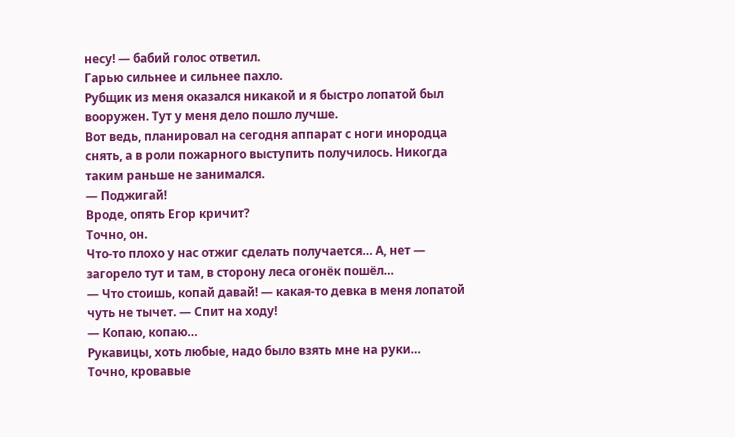несу! — бабий голос ответил.
Гарью сильнее и сильнее пахло.
Рубщик из меня оказался никакой и я быстро лопатой был вооружен. Тут у меня дело пошло лучше.
Вот ведь, планировал на сегодня аппарат с ноги инородца снять, а в роли пожарного выступить получилось. Никогда таким раньше не занимался.
— Поджигай!
Вроде, опять Егор кричит?
Точно, он.
Что-то плохо у нас отжиг сделать получается… А, нет — загорело тут и там, в сторону леса огонёк пошёл…
— Что стоишь, копай давай! — какая-то девка в меня лопатой чуть не тычет. — Спит на ходу!
— Копаю, копаю…
Рукавицы, хоть любые, надо было взять мне на руки…
Точно, кровавые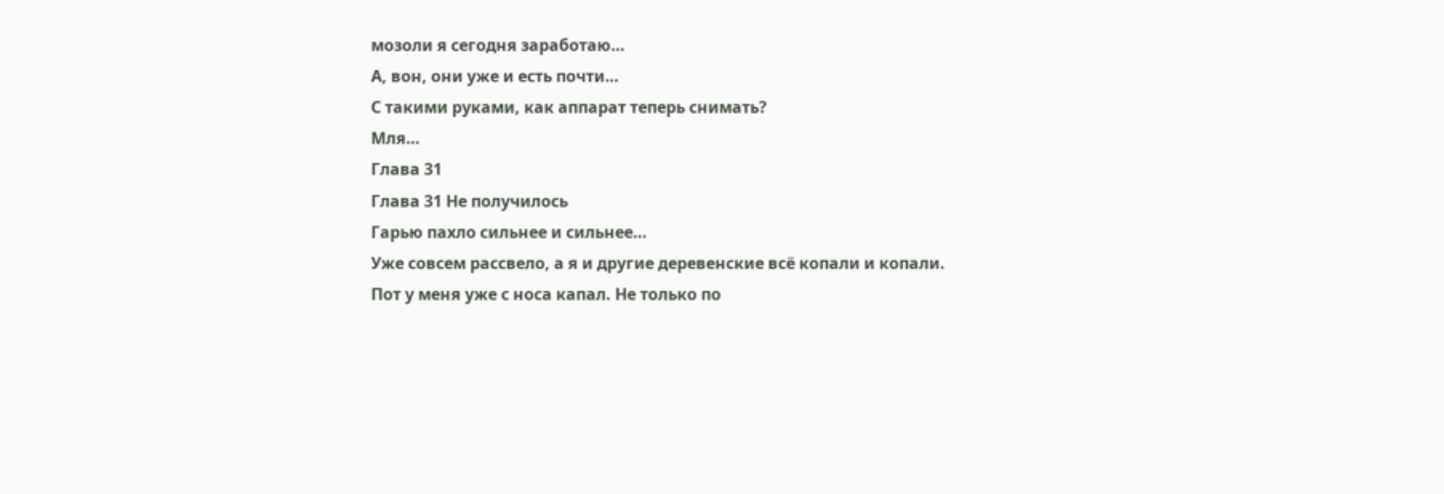мозоли я сегодня заработаю…
А, вон, они уже и есть почти…
С такими руками, как аппарат теперь снимать?
Мля…
Глава 31
Глава 31 Не получилось
Гарью пахло сильнее и сильнее…
Уже совсем рассвело, а я и другие деревенские всё копали и копали.
Пот у меня уже с носа капал. Не только по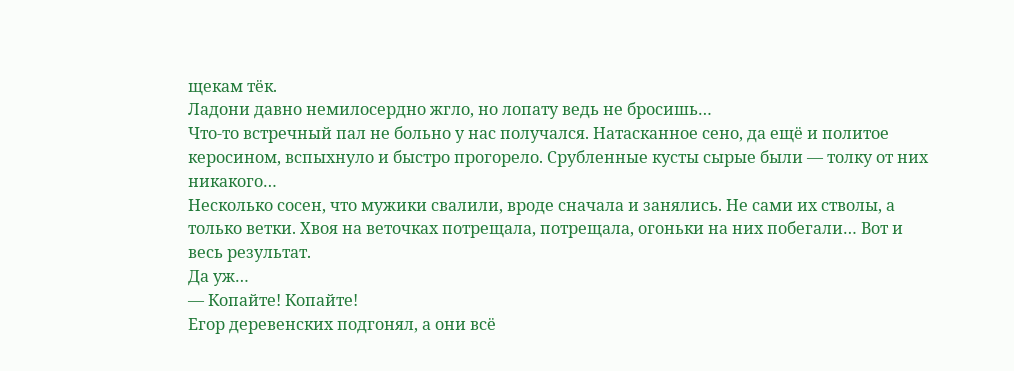щекам тёк.
Ладони давно немилосердно жгло, но лопату ведь не бросишь…
Что-то встречный пал не больно у нас получался. Натасканное сено, да ещё и политое керосином, вспыхнуло и быстро прогорело. Срубленные кусты сырые были — толку от них никакого…
Несколько сосен, что мужики свалили, вроде сначала и занялись. Не сами их стволы, а только ветки. Хвоя на веточках потрещала, потрещала, огоньки на них побегали… Вот и весь результат.
Да уж…
— Копайте! Копайте!
Егор деревенских подгонял, а они всё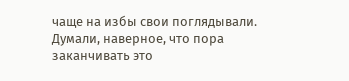чаще на избы свои поглядывали. Думали, наверное, что пора заканчивать это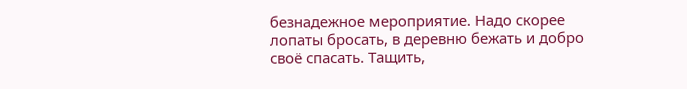безнадежное мероприятие. Надо скорее лопаты бросать, в деревню бежать и добро своё спасать. Тащить,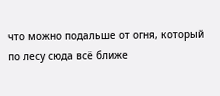что можно подальше от огня, который по лесу сюда всё ближе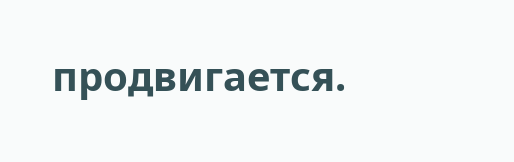продвигается.